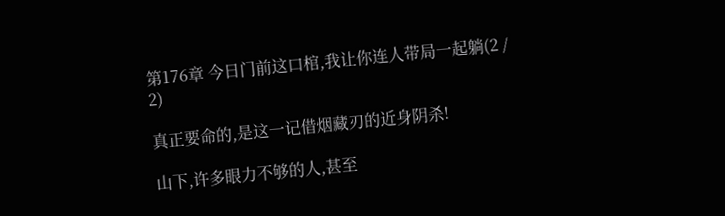第176章 今日门前这口棺,我让你连人带局一起躺(2 / 2)

真正要命的,是这一记借烟藏刃的近身阴杀!

山下,许多眼力不够的人,甚至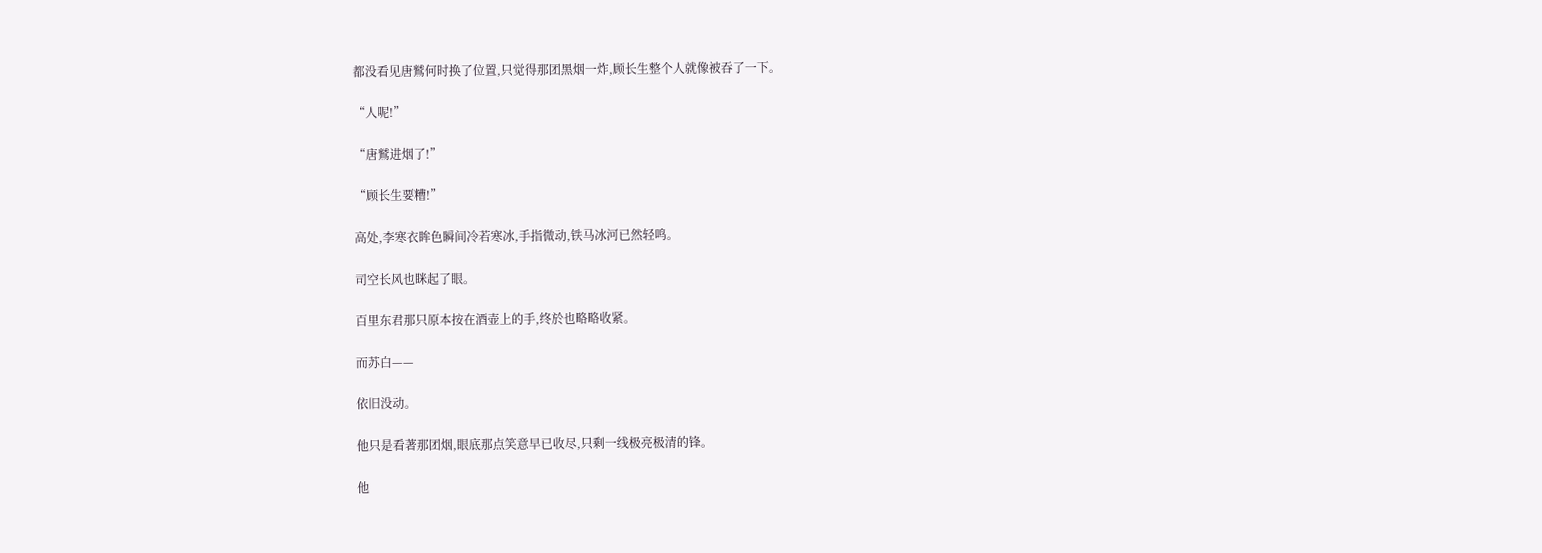都没看见唐鷲何时换了位置,只觉得那团黑烟一炸,顾长生整个人就像被吞了一下。

“人呢!”

“唐鷲进烟了!”

“顾长生要糟!”

高处,李寒衣眸色瞬间冷若寒冰,手指微动,铁马冰河已然轻鸣。

司空长风也眯起了眼。

百里东君那只原本按在酒壶上的手,终於也略略收紧。

而苏白——

依旧没动。

他只是看著那团烟,眼底那点笑意早已收尽,只剩一线极亮极清的锋。

他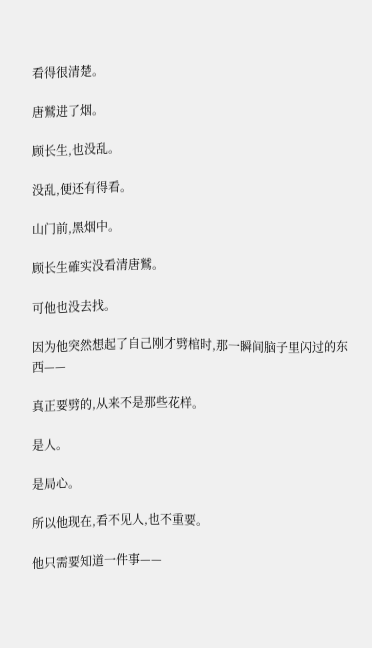看得很清楚。

唐鷲进了烟。

顾长生,也没乱。

没乱,便还有得看。

山门前,黑烟中。

顾长生確实没看清唐鷲。

可他也没去找。

因为他突然想起了自己刚才劈棺时,那一瞬间脑子里闪过的东西——

真正要劈的,从来不是那些花样。

是人。

是局心。

所以他现在,看不见人,也不重要。

他只需要知道一件事——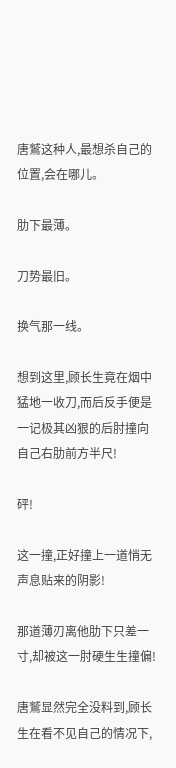唐鷲这种人,最想杀自己的位置,会在哪儿。

肋下最薄。

刀势最旧。

换气那一线。

想到这里,顾长生竟在烟中猛地一收刀,而后反手便是一记极其凶狠的后肘撞向自己右肋前方半尺!

砰!

这一撞,正好撞上一道悄无声息贴来的阴影!

那道薄刃离他肋下只差一寸,却被这一肘硬生生撞偏!

唐鷲显然完全没料到,顾长生在看不见自己的情况下,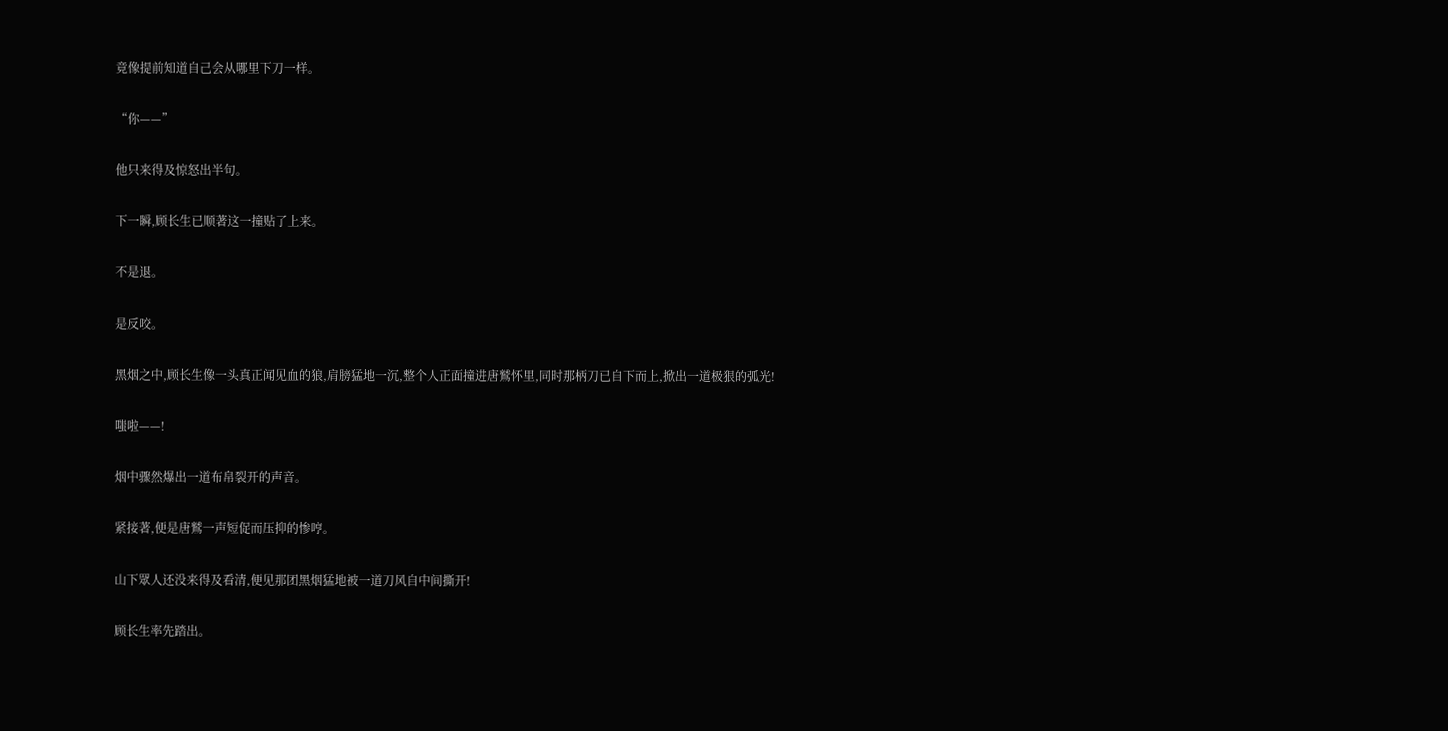竟像提前知道自己会从哪里下刀一样。

“你——”

他只来得及惊怒出半句。

下一瞬,顾长生已顺著这一撞贴了上来。

不是退。

是反咬。

黑烟之中,顾长生像一头真正闻见血的狼,肩膀猛地一沉,整个人正面撞进唐鷲怀里,同时那柄刀已自下而上,掀出一道极狠的弧光!

嗤啦——!

烟中骤然爆出一道布帛裂开的声音。

紧接著,便是唐鷲一声短促而压抑的惨哼。

山下眾人还没来得及看清,便见那团黑烟猛地被一道刀风自中间撕开!

顾长生率先踏出。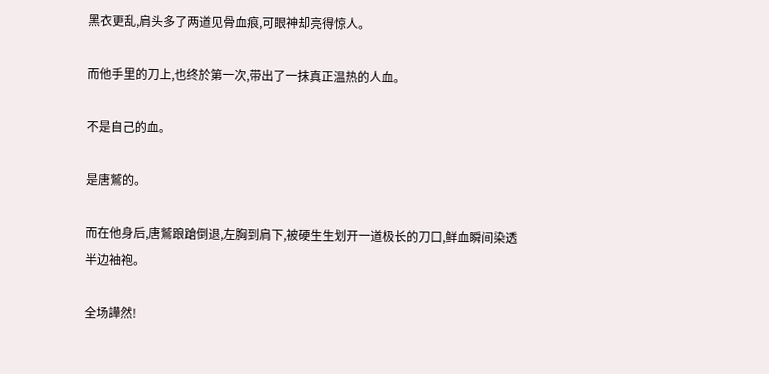黑衣更乱,肩头多了两道见骨血痕,可眼神却亮得惊人。

而他手里的刀上,也终於第一次,带出了一抹真正温热的人血。

不是自己的血。

是唐鷲的。

而在他身后,唐鷲踉蹌倒退,左胸到肩下,被硬生生划开一道极长的刀口,鲜血瞬间染透半边袖袍。

全场譁然!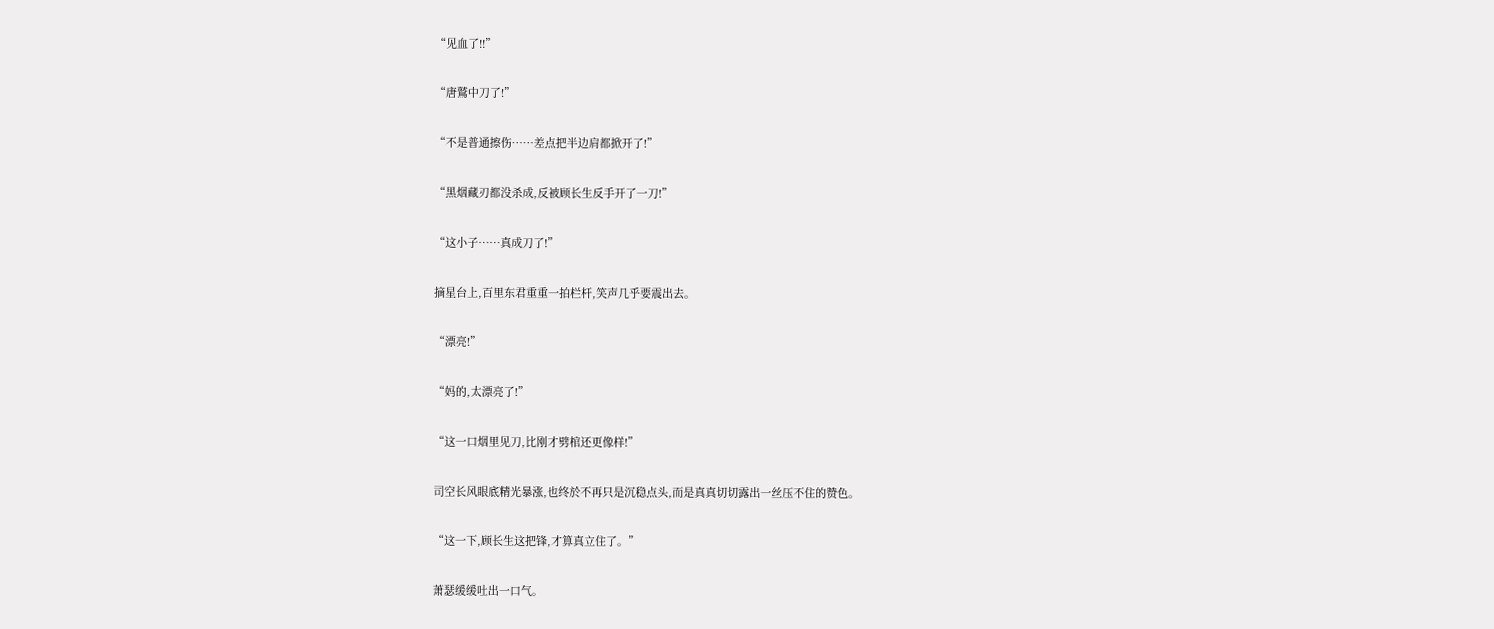“见血了!!”

“唐鷲中刀了!”

“不是普通擦伤……差点把半边肩都掀开了!”

“黑烟藏刃都没杀成,反被顾长生反手开了一刀!”

“这小子……真成刀了!”

摘星台上,百里东君重重一拍栏杆,笑声几乎要震出去。

“漂亮!”

“妈的,太漂亮了!”

“这一口烟里见刀,比刚才劈棺还更像样!”

司空长风眼底精光暴涨,也终於不再只是沉稳点头,而是真真切切露出一丝压不住的赞色。

“这一下,顾长生这把锋,才算真立住了。”

萧瑟缓缓吐出一口气。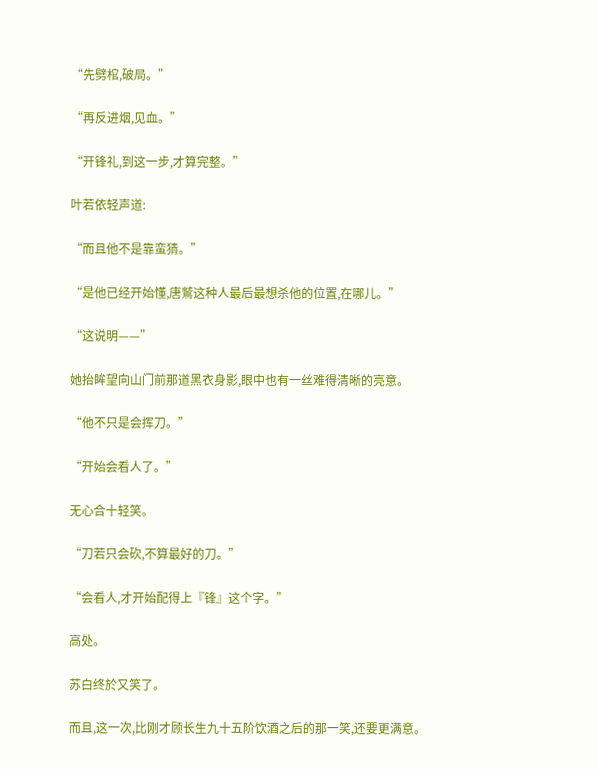“先劈棺,破局。”

“再反进烟,见血。”

“开锋礼,到这一步,才算完整。”

叶若依轻声道:

“而且他不是靠蛮猜。”

“是他已经开始懂,唐鷲这种人最后最想杀他的位置,在哪儿。”

“这说明——”

她抬眸望向山门前那道黑衣身影,眼中也有一丝难得清晰的亮意。

“他不只是会挥刀。”

“开始会看人了。”

无心合十轻笑。

“刀若只会砍,不算最好的刀。”

“会看人,才开始配得上『锋』这个字。”

高处。

苏白终於又笑了。

而且,这一次,比刚才顾长生九十五阶饮酒之后的那一笑,还要更满意。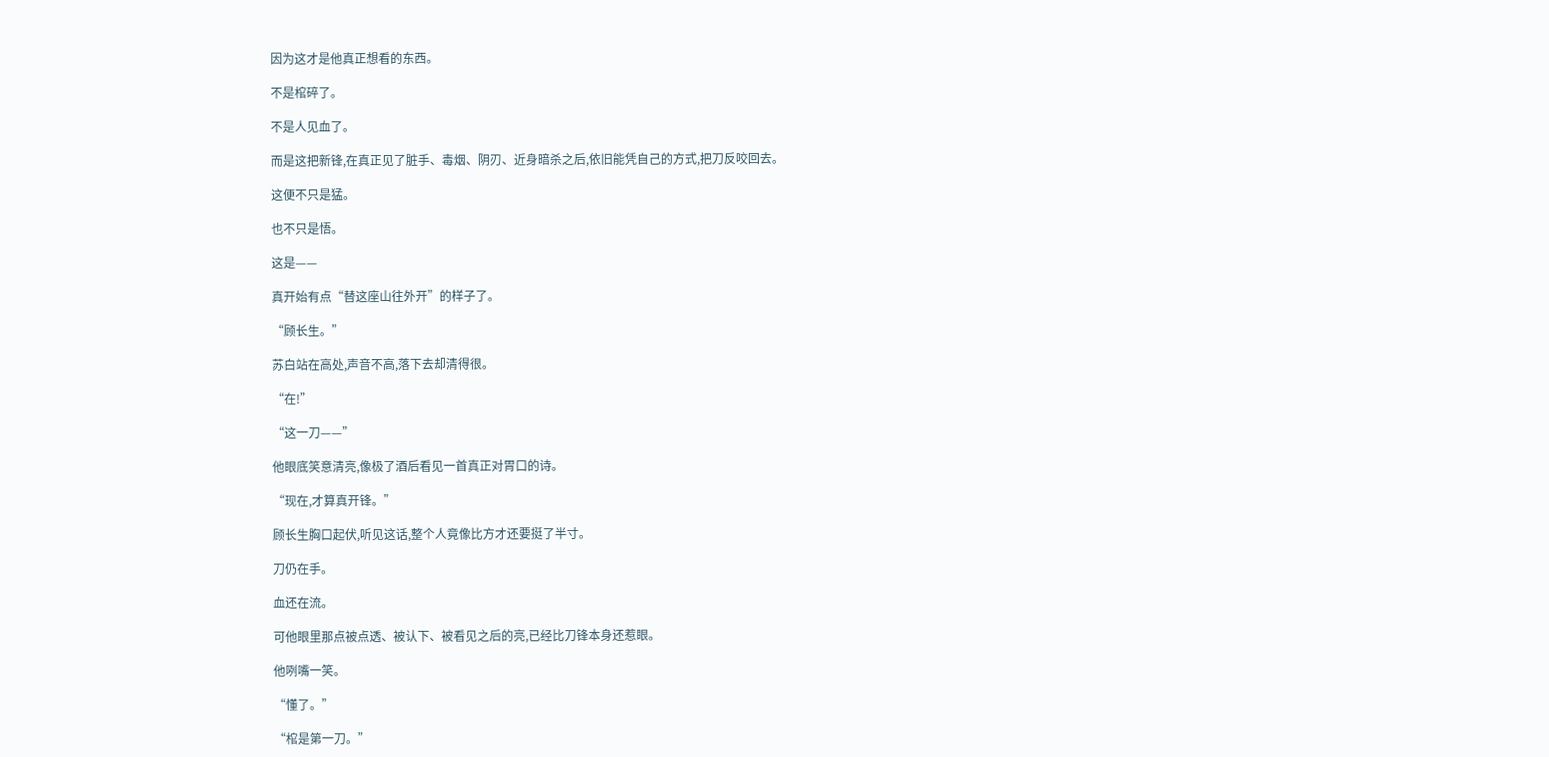因为这才是他真正想看的东西。

不是棺碎了。

不是人见血了。

而是这把新锋,在真正见了脏手、毒烟、阴刃、近身暗杀之后,依旧能凭自己的方式,把刀反咬回去。

这便不只是猛。

也不只是悟。

这是——

真开始有点“替这座山往外开”的样子了。

“顾长生。”

苏白站在高处,声音不高,落下去却清得很。

“在!”

“这一刀——”

他眼底笑意清亮,像极了酒后看见一首真正对胃口的诗。

“现在,才算真开锋。”

顾长生胸口起伏,听见这话,整个人竟像比方才还要挺了半寸。

刀仍在手。

血还在流。

可他眼里那点被点透、被认下、被看见之后的亮,已经比刀锋本身还惹眼。

他咧嘴一笑。

“懂了。”

“棺是第一刀。”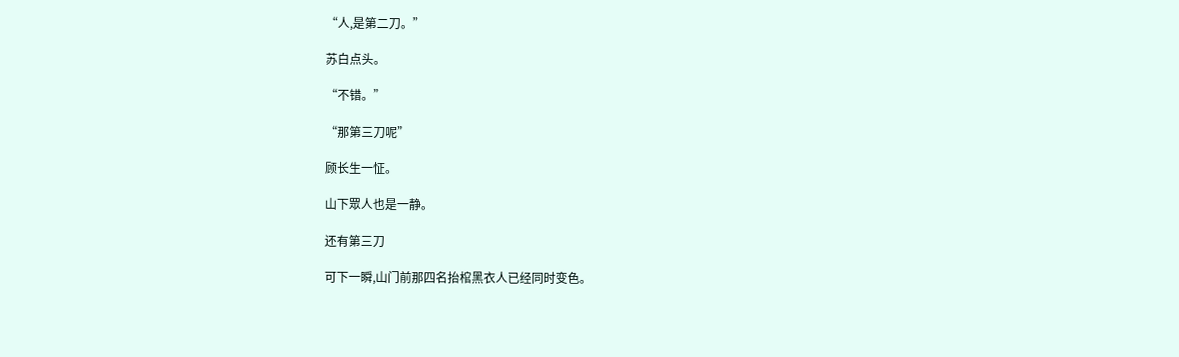“人,是第二刀。”

苏白点头。

“不错。”

“那第三刀呢”

顾长生一怔。

山下眾人也是一静。

还有第三刀

可下一瞬,山门前那四名抬棺黑衣人已经同时变色。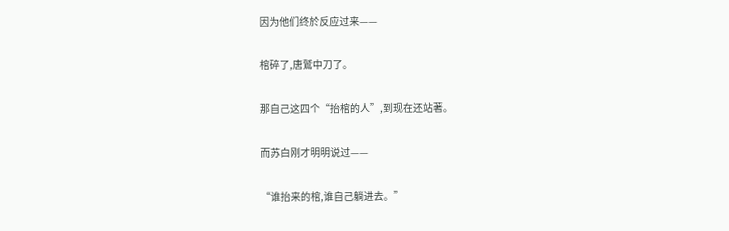因为他们终於反应过来——

棺碎了,唐鷲中刀了。

那自己这四个“抬棺的人”,到现在还站著。

而苏白刚才明明说过——

“谁抬来的棺,谁自己躺进去。”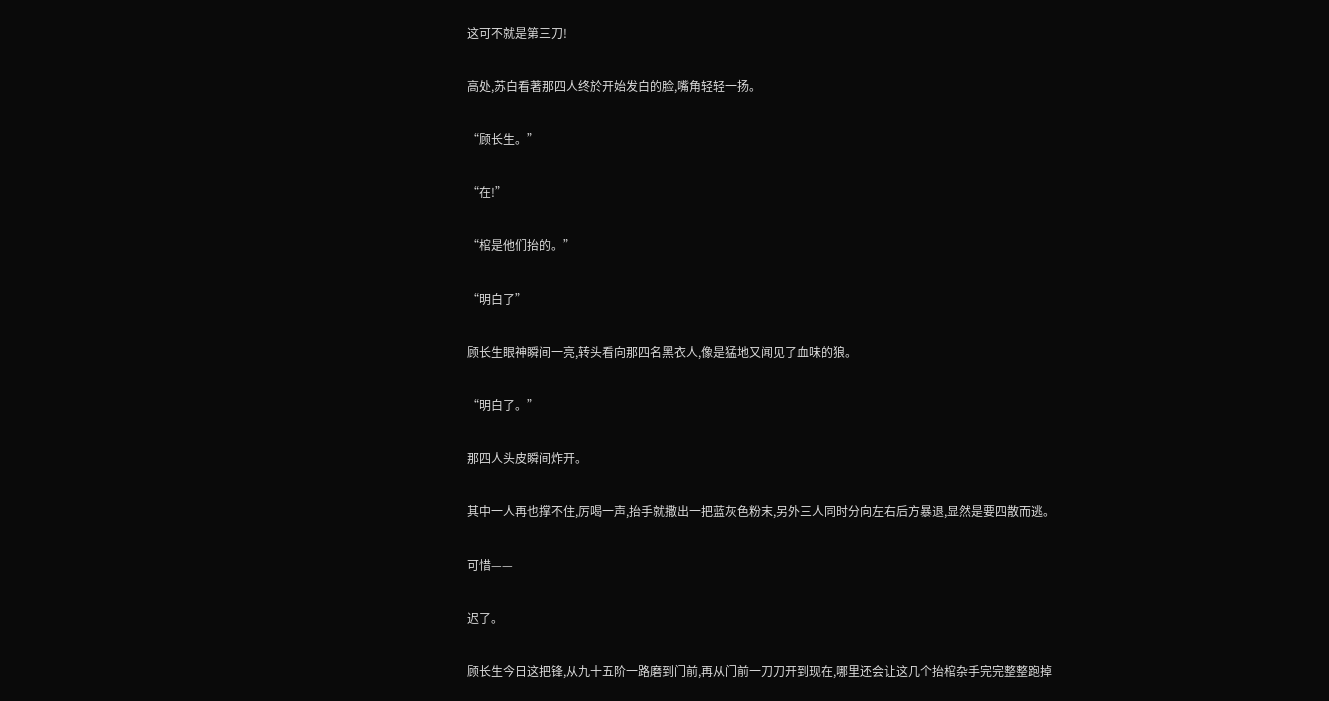这可不就是第三刀!

高处,苏白看著那四人终於开始发白的脸,嘴角轻轻一扬。

“顾长生。”

“在!”

“棺是他们抬的。”

“明白了”

顾长生眼神瞬间一亮,转头看向那四名黑衣人,像是猛地又闻见了血味的狼。

“明白了。”

那四人头皮瞬间炸开。

其中一人再也撑不住,厉喝一声,抬手就撒出一把蓝灰色粉末,另外三人同时分向左右后方暴退,显然是要四散而逃。

可惜——

迟了。

顾长生今日这把锋,从九十五阶一路磨到门前,再从门前一刀刀开到现在,哪里还会让这几个抬棺杂手完完整整跑掉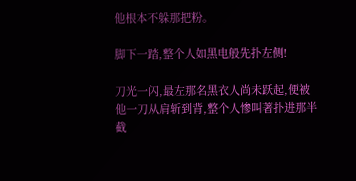他根本不躲那把粉。

脚下一踏,整个人如黑电般先扑左侧!

刀光一闪,最左那名黑衣人尚未跃起,便被他一刀从肩斩到背,整个人惨叫著扑进那半截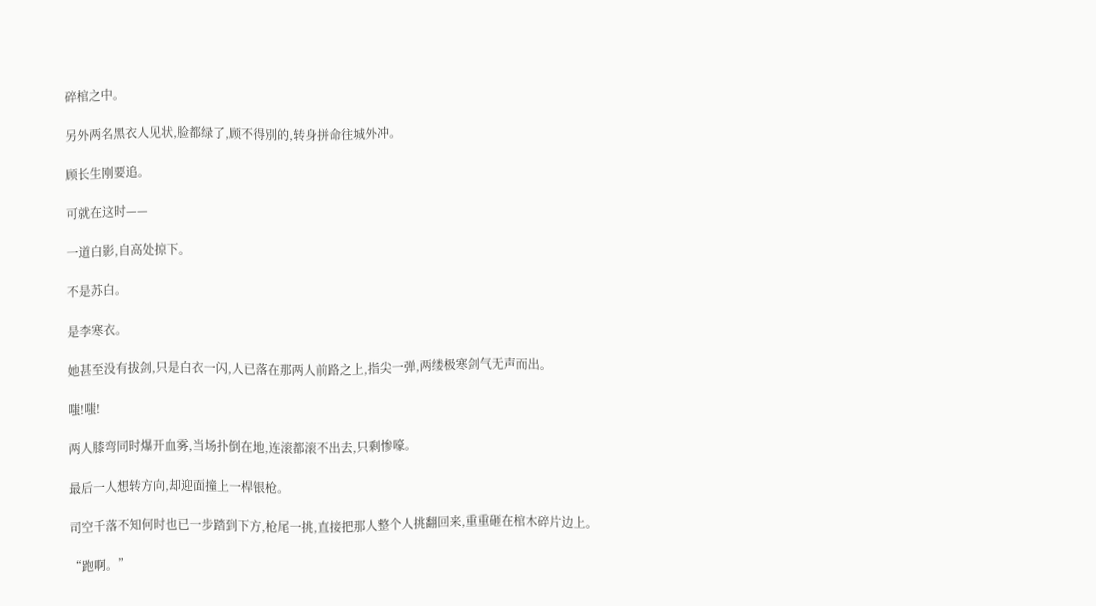碎棺之中。

另外两名黑衣人见状,脸都绿了,顾不得別的,转身拼命往城外冲。

顾长生刚要追。

可就在这时——

一道白影,自高处掠下。

不是苏白。

是李寒衣。

她甚至没有拔剑,只是白衣一闪,人已落在那两人前路之上,指尖一弹,两缕极寒剑气无声而出。

嗤!嗤!

两人膝弯同时爆开血雾,当场扑倒在地,连滚都滚不出去,只剩惨嚎。

最后一人想转方向,却迎面撞上一桿银枪。

司空千落不知何时也已一步踏到下方,枪尾一挑,直接把那人整个人挑翻回来,重重砸在棺木碎片边上。

“跑啊。”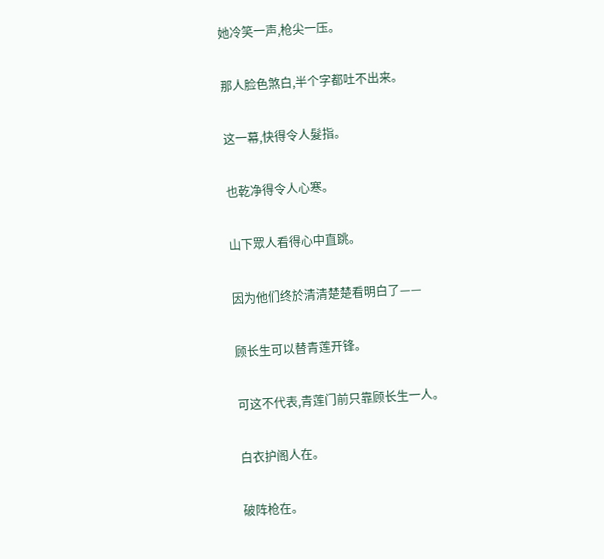她冷笑一声,枪尖一压。

那人脸色煞白,半个字都吐不出来。

这一幕,快得令人髮指。

也乾净得令人心寒。

山下眾人看得心中直跳。

因为他们终於清清楚楚看明白了——

顾长生可以替青莲开锋。

可这不代表,青莲门前只靠顾长生一人。

白衣护阁人在。

破阵枪在。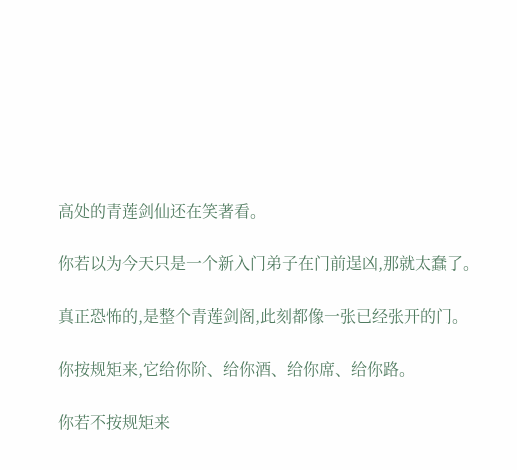高处的青莲剑仙还在笑著看。

你若以为今天只是一个新入门弟子在门前逞凶,那就太蠢了。

真正恐怖的,是整个青莲剑阁,此刻都像一张已经张开的门。

你按规矩来,它给你阶、给你酒、给你席、给你路。

你若不按规矩来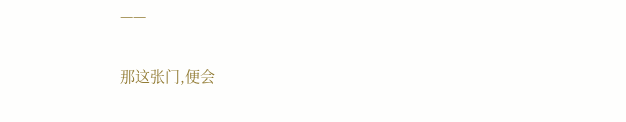——

那这张门,便会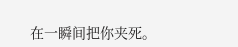在一瞬间把你夹死。